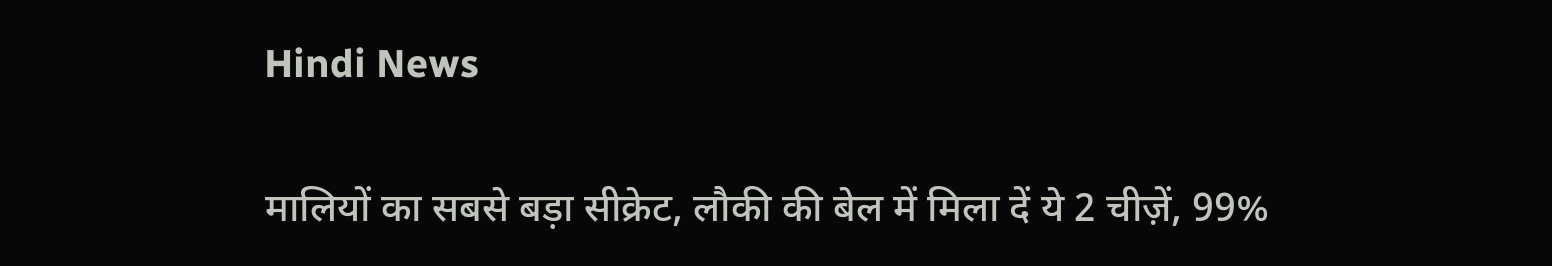Hindi News

मालियों का सबसे बड़ा सीक्रेट, लौकी की बेल में मिला दें ये 2 चीज़ें, 99%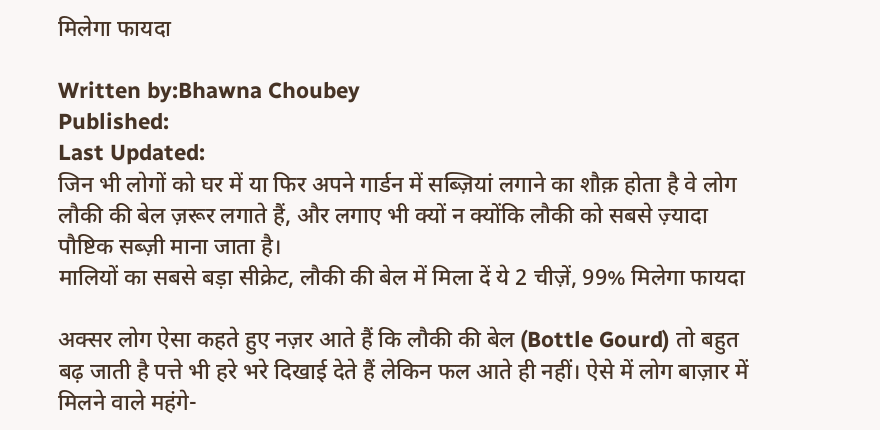मिलेगा फायदा

Written by:Bhawna Choubey
Published:
Last Updated:
जिन भी लोगों को घर में या फिर अपने गार्डन में सब्ज़ियां लगाने का शौक़ होता है वे लोग लौकी की बेल ज़रूर लगाते हैं, और लगाए भी क्यों न क्योंकि लौकी को सबसे ज़्यादा पौष्टिक सब्ज़ी माना जाता है।
मालियों का सबसे बड़ा सीक्रेट, लौकी की बेल में मिला दें ये 2 चीज़ें, 99% मिलेगा फायदा

अक्सर लोग ऐसा कहते हुए नज़र आते हैं कि लौकी की बेल (Bottle Gourd) तो बहुत बढ़ जाती है पत्ते भी हरे भरे दिखाई देते हैं लेकिन फल आते ही नहीं। ऐसे में लोग बाज़ार में मिलने वाले महंगे-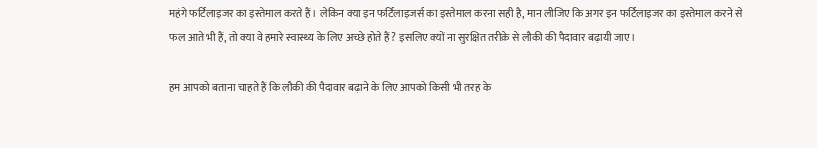महंगे फर्टिलाइजर का इस्तेमाल करते हैं। लेकिन क्या इन फर्टिलाइजर्स का इस्तेमाल करना सही है, मान लीजिए कि अगर इन फर्टिलाइजर का इस्तेमाल करने से फल आते भी हैं, तो क्या वे हमारे स्वास्थ्य के लिए अच्छे होते हैं? इसलिए क्यों ना सुरक्षित तरीक़े से लौकी की पैदावार बढ़ायी जाए।

हम आपको बताना चाहते हैं कि लौकी की पैदावार बढ़ाने के लिए आपको किसी भी तरह के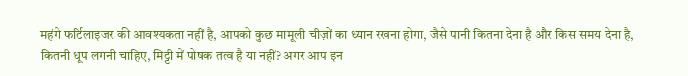महंगे फर्टिलाइजर की आवश्यकता नहीं है, आपको कुछ मामूली चीज़ों का ध्यान रखना होगा, जैसे पानी कितना देना है और किस समय देना है, कितनी धूप लगनी चाहिए, मिट्टी में पोषक तत्व है या नहीं? अगर आप इन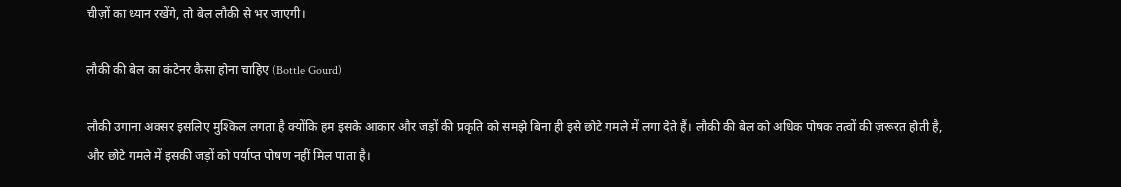चीज़ों का ध्यान रखेंगे, तो बेल लौकी से भर जाएगी।

लौकी की बेल का कंटेनर कैसा होना चाहिए (Bottle Gourd)

लौकी उगाना अक्सर इसलिए मुश्किल लगता है क्योंकि हम इसके आकार और जड़ों की प्रकृति को समझे बिना ही इसे छोटे गमले में लगा देते हैं। लौकी की बेल को अधिक पोषक तत्वों की ज़रूरत होती है, और छोटे गमले में इसकी जड़ों को पर्याप्त पोषण नहीं मिल पाता है।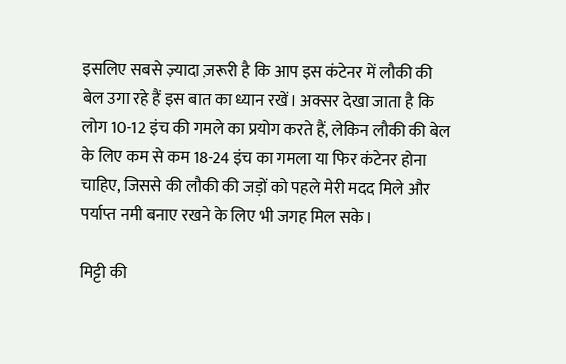इसलिए सबसे ज़्यादा ज़रूरी है कि आप इस कंटेनर में लौकी की बेल उगा रहे हैं इस बात का ध्यान रखें। अक्सर देखा जाता है कि लोग 10-12 इंच की गमले का प्रयोग करते हैं, लेकिन लौकी की बेल के लिए कम से कम 18-24 इंच का गमला या फिर कंटेनर होना चाहिए, जिससे की लौकी की जड़ों को पहले मेरी मदद मिले और पर्याप्त नमी बनाए रखने के लिए भी जगह मिल सके।

मिट्टी की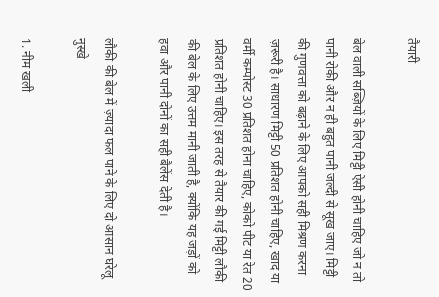तैयारी

बेल वाली सब्ज़ियों के लिए मिट्टी ऐसी होनी चाहिए जो न तो पानी रोकी और न ही बहुत पानी जल्दी से सूख जाए। मिट्टी की गुणवत्ता को बढ़ाने के लिए आपको सही मिश्रण करना ज़रूरी है। साधारण मिट्टी 50 प्रतिशत होनी चाहिए, खाद या वर्मी कम्पोस्ट 30 प्रतिशत होना चाहिए, कोको पीट या रेत 20 प्रतिशत होनी चाहिए। इस तरह से तैयार की गई मिट्टी लौकी की बेल के लिए उत्तम मानी जाती है, क्योंकि यह जड़ों को हवा और पानी दोनों का सही बैलेंस देती है।

लौकी की बेल में ज़्यादा फल पाने के लिए दो आसान घरेलू नुस्खे

1. नीम खली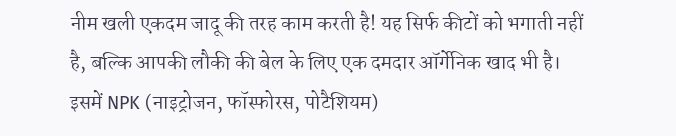नीम खली एकदम जादू की तरह काम करती है! यह सिर्फ कीटों को भगाती नहीं है, बल्कि आपकी लौकी की बेल के लिए एक दमदार ऑर्गेनिक खाद भी है। इसमें NPK (नाइट्रोजन, फॉस्फोरस, पोटैशियम)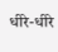धीरे-धीरे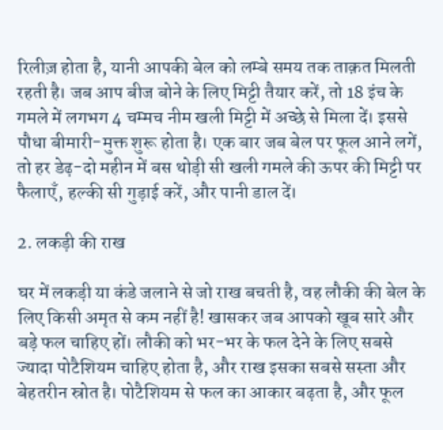रिलीज़ होता है, यानी आपकी बेल को लम्बे समय तक ताक़त मिलती रहती है। जब आप बीज बोने के लिए मिट्टी तैयार करें, तो 18 इंच के गमले में लगभग 4 चम्मच नीम खली मिट्टी में अच्छे से मिला दें। इससे पौधा बीमारी-मुक्त शुरू होता है। एक बार जब बेल पर फूल आने लगें, तो हर डेढ़-दो महीन में बस थोड़ी सी खली गमले की ऊपर की मिट्टी पर फैलाएँ, हल्की सी गुड़ाई करें, और पानी डाल दें।

2. लकड़ी की राख

घर में लकड़ी या कंडे जलाने से जो राख बचती है, वह लौकी की बेल के लिए किसी अमृत से कम नहीं है! खासकर जब आपको खूब सारे और बड़े फल चाहिए हों। लौकी को भर-भर के फल देने के लिए सबसे ज्यादा पोटैशियम चाहिए होता है, और राख इसका सबसे सस्ता और बेहतरीन स्रोत है। पोटैशियम से फल का आकार बढ़ता है, और फूल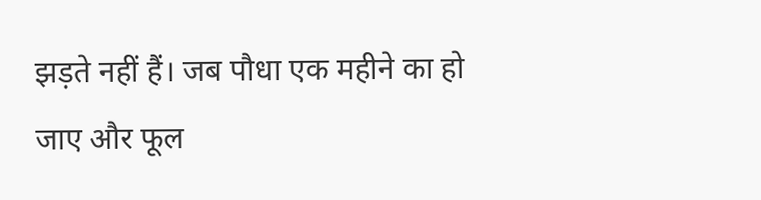झड़ते नहीं हैं। जब पौधा एक महीने का हो जाए और फूल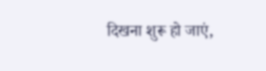दिखना शुरू हो जाएं,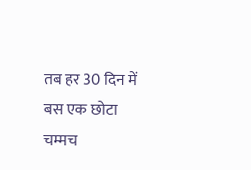तब हर 30 दिन में बस एक छोटा चम्मच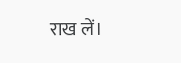राख लें।